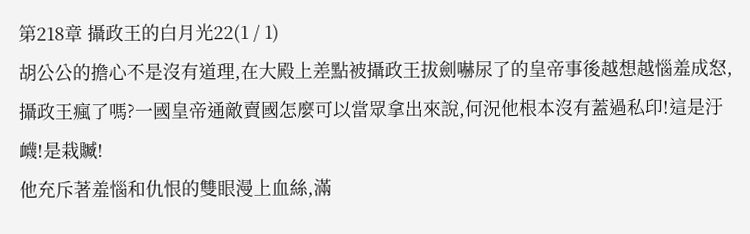第218章 攝政王的白月光22(1 / 1)
胡公公的擔心不是沒有道理,在大殿上差點被攝政王拔劍嚇尿了的皇帝事後越想越惱羞成怒,攝政王瘋了嗎?一國皇帝通敵賣國怎麼可以當眾拿出來說,何況他根本沒有蓋過私印!這是汙衊!是栽贓!
他充斥著羞惱和仇恨的雙眼漫上血絲,滿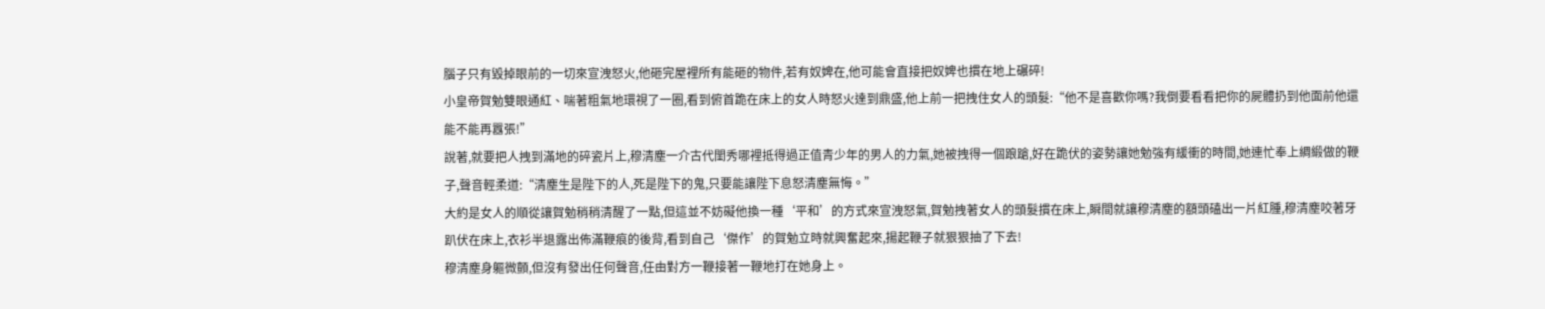腦子只有毀掉眼前的一切來宣洩怒火,他砸完屋裡所有能砸的物件,若有奴婢在,他可能會直接把奴婢也摜在地上碾碎!
小皇帝賀勉雙眼通紅、喘著粗氣地環視了一圈,看到俯首跪在床上的女人時怒火達到鼎盛,他上前一把拽住女人的頭髮:“他不是喜歡你嗎?我倒要看看把你的屍體扔到他面前他還能不能再囂張!”
說著,就要把人拽到滿地的碎瓷片上,穆清塵一介古代閨秀哪裡抵得過正值青少年的男人的力氣,她被拽得一個踉蹌,好在跪伏的姿勢讓她勉強有緩衝的時間,她連忙奉上綢緞做的鞭子,聲音輕柔道:“清塵生是陛下的人,死是陛下的鬼,只要能讓陛下息怒清塵無悔。”
大約是女人的順從讓賀勉稍稍清醒了一點,但這並不妨礙他換一種‘平和’的方式來宣洩怒氣,賀勉拽著女人的頭髮摜在床上,瞬間就讓穆清塵的額頭磕出一片紅腫,穆清塵咬著牙趴伏在床上,衣衫半退露出佈滿鞭痕的後背,看到自己‘傑作’的賀勉立時就興奮起來,揚起鞭子就狠狠抽了下去!
穆清塵身軀微顫,但沒有發出任何聲音,任由對方一鞭接著一鞭地打在她身上。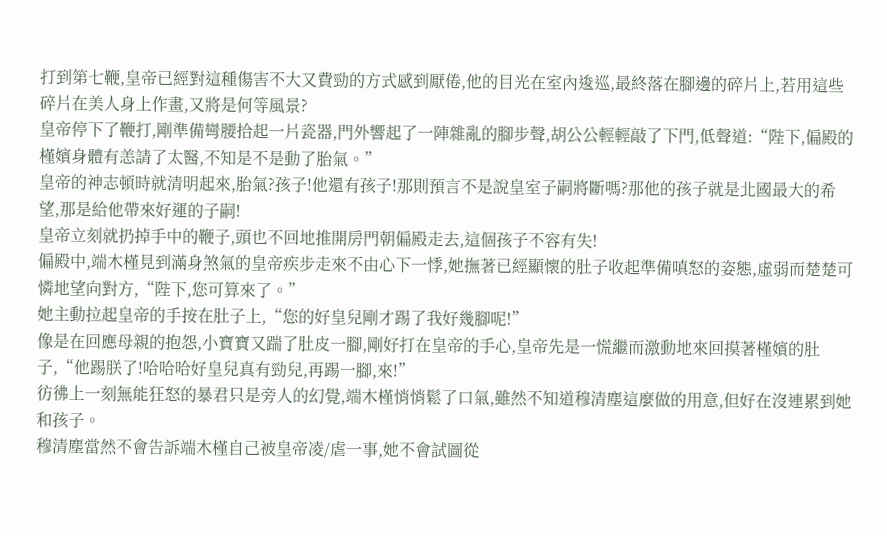打到第七鞭,皇帝已經對這種傷害不大又費勁的方式感到厭倦,他的目光在室內逡巡,最終落在腳邊的碎片上,若用這些碎片在美人身上作畫,又將是何等風景?
皇帝停下了鞭打,剛準備彎腰拾起一片瓷器,門外響起了一陣雜亂的腳步聲,胡公公輕輕敲了下門,低聲道:“陛下,偏殿的槿嬪身體有恙請了太醫,不知是不是動了胎氣。”
皇帝的神志頓時就清明起來,胎氣?孩子!他還有孩子!那則預言不是說皇室子嗣將斷嗎?那他的孩子就是北國最大的希望,那是給他帶來好運的子嗣!
皇帝立刻就扔掉手中的鞭子,頭也不回地推開房門朝偏殿走去,這個孩子不容有失!
偏殿中,端木槿見到滿身煞氣的皇帝疾步走來不由心下一悸,她撫著已經顯懷的肚子收起準備嗔怒的姿態,虛弱而楚楚可憐地望向對方,“陛下,您可算來了。”
她主動拉起皇帝的手按在肚子上,“您的好皇兒剛才踢了我好幾腳呢!”
像是在回應母親的抱怨,小寶寶又踹了肚皮一腳,剛好打在皇帝的手心,皇帝先是一慌繼而激動地來回摸著槿嬪的肚子,“他踢朕了!哈哈哈好皇兒真有勁兒,再踢一腳,來!”
彷彿上一刻無能狂怒的暴君只是旁人的幻覺,端木槿悄悄鬆了口氣,雖然不知道穆清塵這麼做的用意,但好在沒連累到她和孩子。
穆清塵當然不會告訴端木槿自己被皇帝凌/虐一事,她不會試圖從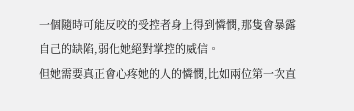一個隨時可能反咬的受控者身上得到憐憫,那隻會暴露自己的缺陷,弱化她絕對掌控的威信。
但她需要真正會心疼她的人的憐憫,比如兩位第一次直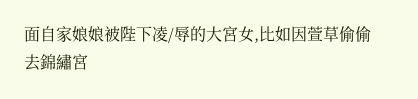面自家娘娘被陛下凌/辱的大宮女,比如因萱草偷偷去錦繡宮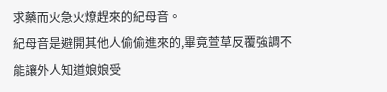求藥而火急火燎趕來的紀母音。
紀母音是避開其他人偷偷進來的,畢竟萱草反覆強調不能讓外人知道娘娘受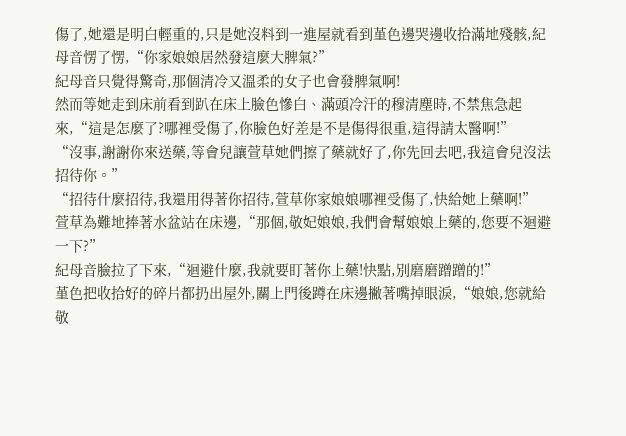傷了,她還是明白輕重的,只是她沒料到一進屋就看到堇色邊哭邊收拾滿地殘骸,紀母音愣了愣,“你家娘娘居然發這麼大脾氣?”
紀母音只覺得驚奇,那個清冷又溫柔的女子也會發脾氣啊!
然而等她走到床前看到趴在床上臉色慘白、滿頭冷汗的穆清塵時,不禁焦急起來,“這是怎麼了?哪裡受傷了,你臉色好差是不是傷得很重,這得請太醫啊!”
“沒事,謝謝你來送藥,等會兒讓萱草她們擦了藥就好了,你先回去吧,我這會兒沒法招待你。”
“招待什麼招待,我還用得著你招待,萱草你家娘娘哪裡受傷了,快給她上藥啊!”
萱草為難地捧著水盆站在床邊,“那個,敬妃娘娘,我們會幫娘娘上藥的,您要不迴避一下?”
紀母音臉拉了下來,“迴避什麼,我就要盯著你上藥!快點,別磨磨蹭蹭的!”
堇色把收拾好的碎片都扔出屋外,關上門後蹲在床邊撇著嘴掉眼淚,“娘娘,您就給敬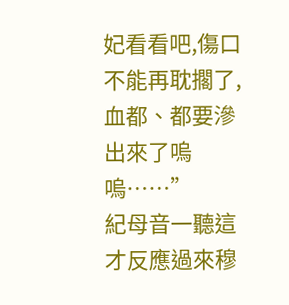妃看看吧,傷口不能再耽擱了,血都、都要滲出來了嗚嗚……”
紀母音一聽這才反應過來穆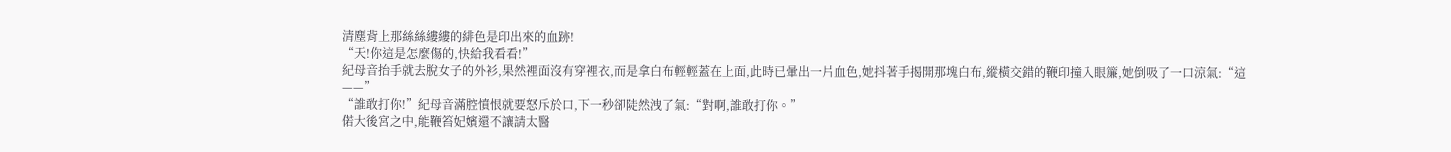清塵背上那絲絲縷縷的緋色是印出來的血跡!
“天!你這是怎麼傷的,快給我看看!”
紀母音抬手就去脫女子的外衫,果然裡面沒有穿裡衣,而是拿白布輕輕蓋在上面,此時已暈出一片血色,她抖著手揭開那塊白布,縱橫交錯的鞭印撞入眼簾,她倒吸了一口涼氣:“這——”
“誰敢打你!”紀母音滿腔憤恨就要怒斥於口,下一秒卻陡然洩了氣:“對啊,誰敢打你。”
偌大後宮之中,能鞭笞妃嬪還不讓請太醫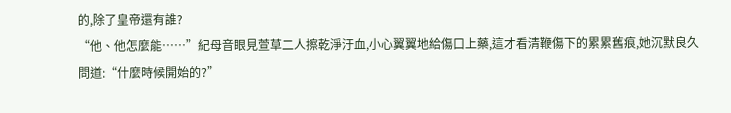的,除了皇帝還有誰?
“他、他怎麼能……”紀母音眼見萱草二人擦乾淨汙血,小心翼翼地給傷口上藥,這才看清鞭傷下的累累舊痕,她沉默良久問道:“什麼時候開始的?”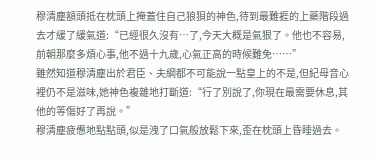穆清塵額頭抵在枕頭上掩蓋住自己狼狽的神色,待到最難捱的上藥階段過去才緩了緩氣道:“已經很久沒有…了,今天大概是氣狠了。他也不容易,前朝那麼多煩心事,他不過十九歲,心氣正高的時候難免……”
雖然知道穆清塵出於君臣、夫綱都不可能說一點皇上的不是,但紀母音心裡仍不是滋味,她神色複雜地打斷道:“行了別說了,你現在最需要休息,其他的等傷好了再說。”
穆清塵疲憊地點點頭,似是洩了口氣般放鬆下來,歪在枕頭上昏睡過去。